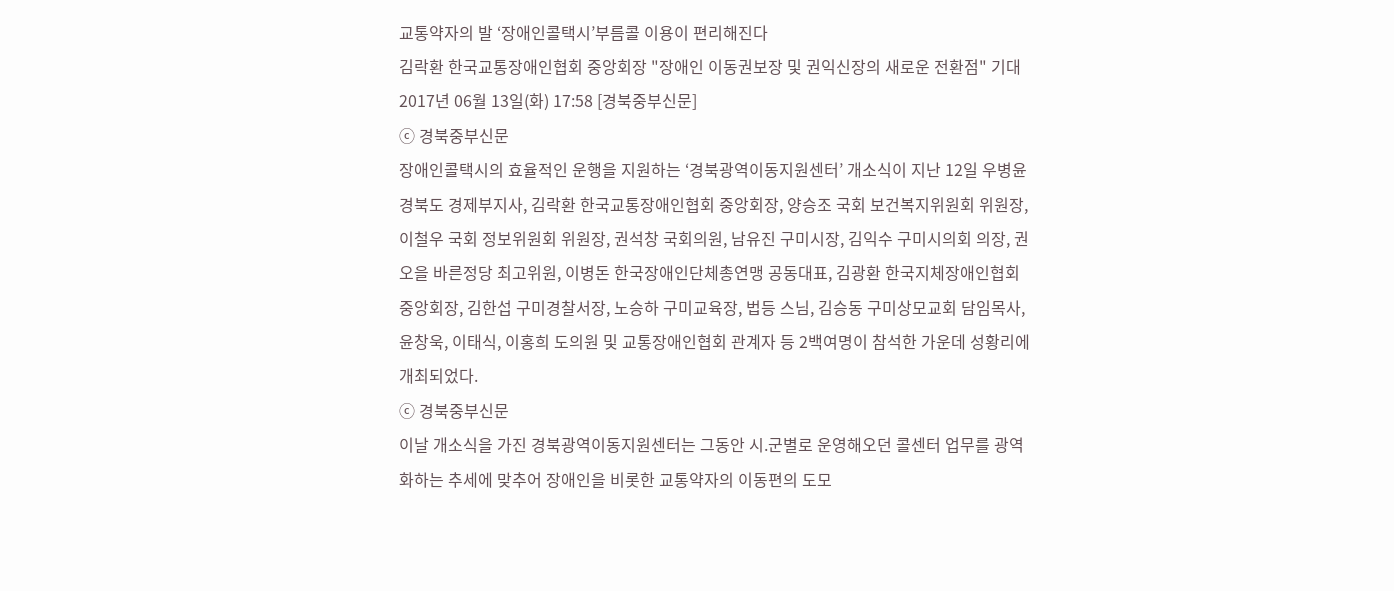교통약자의 발 ‘장애인콜택시’부름콜 이용이 편리해진다
김락환 한국교통장애인협회 중앙회장 "장애인 이동권보장 및 권익신장의 새로운 전환점" 기대
2017년 06월 13일(화) 17:58 [경북중부신문]
ⓒ 경북중부신문
장애인콜택시의 효율적인 운행을 지원하는 ‘경북광역이동지원센터’ 개소식이 지난 12일 우병윤 경북도 경제부지사, 김락환 한국교통장애인협회 중앙회장, 양승조 국회 보건복지위원회 위원장, 이철우 국회 정보위원회 위원장, 권석창 국회의원, 남유진 구미시장, 김익수 구미시의회 의장, 권오을 바른정당 최고위원, 이병돈 한국장애인단체총연맹 공동대표, 김광환 한국지체장애인협회 중앙회장, 김한섭 구미경찰서장, 노승하 구미교육장, 법등 스님, 김승동 구미상모교회 담임목사, 윤창욱, 이태식, 이홍희 도의원 및 교통장애인협회 관계자 등 2백여명이 참석한 가운데 성황리에 개최되었다.
ⓒ 경북중부신문
이날 개소식을 가진 경북광역이동지원센터는 그동안 시․군별로 운영해오던 콜센터 업무를 광역화하는 추세에 맞추어 장애인을 비롯한 교통약자의 이동편의 도모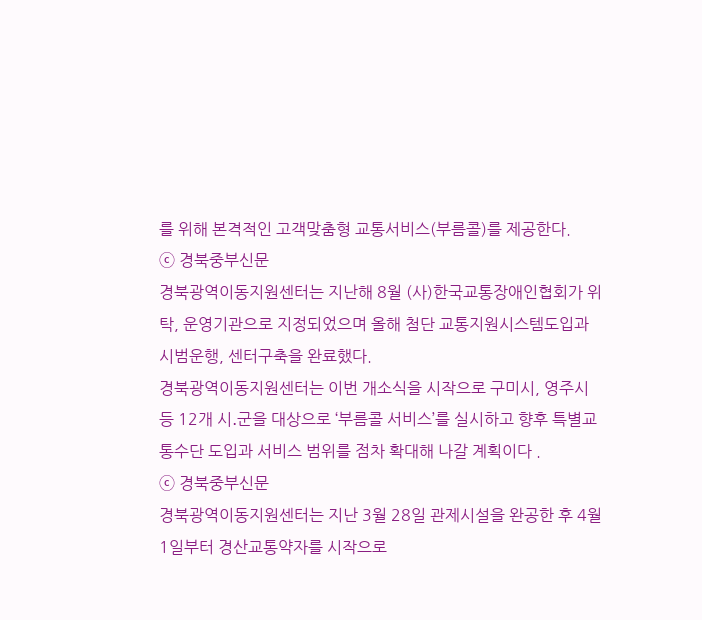를 위해 본격적인 고객맞춤형 교통서비스(부름콜)를 제공한다.
ⓒ 경북중부신문
경북광역이동지원센터는 지난해 8월 (사)한국교통장애인협회가 위탁, 운영기관으로 지정되었으며 올해 첨단 교통지원시스템도입과 시범운행, 센터구축을 완료했다.
경북광역이동지원센터는 이번 개소식을 시작으로 구미시, 영주시 등 12개 시․군을 대상으로 ‘부름콜 서비스’를 실시하고 향후 특별교통수단 도입과 서비스 범위를 점차 확대해 나갈 계획이다 .
ⓒ 경북중부신문
경북광역이동지원센터는 지난 3월 28일 관제시설을 완공한 후 4월 1일부터 경산교통약자를 시작으로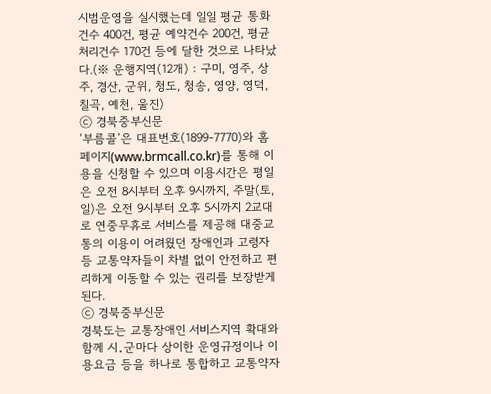시범운영을 실시했는데 일일 평균 통화건수 400건, 평균 예약건수 200건, 평균 처리건수 170건 등에 달한 것으로 나타났다.(※ 운행지역(12개) : 구미, 영주, 상주, 경산, 군위, 청도, 청송, 영양, 영덕, 칠곡, 예천, 울진)
ⓒ 경북중부신문
‘부름콜’은 대표번호(1899-7770)와 홈페이지(www.brmcall.co.kr)를 통해 이용을 신청할 수 있으며 이용시간은 평일은 오전 8시부터 오후 9시까지, 주말(토, 일)은 오전 9시부터 오후 5시까지 2교대로 연중무휴로 서비스를 제공해 대중교통의 이용이 어려웠던 장애인과 고령자 등 교통약자들이 차별 없이 안전하고 편리하게 이동할 수 있는 권리를 보장받게 된다.
ⓒ 경북중부신문
경북도는 교통장애인 서비스지역 확대와 함께 시․군마다 상이한 운영규정이나 이용요금 등을 하나로 통합하고 교통약자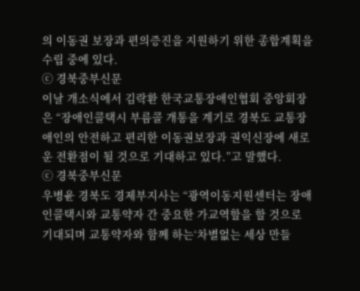의 이동권 보장과 편의증진을 지원하기 위한 종합계획을 수립 중에 있다.
ⓒ 경북중부신문
이날 개소식에서 김락환 한국교통장애인협회 중앙회장은 “장애인콜택시 부름콜 개통을 계기로 경북도 교통장애인의 안전하고 편리한 이동권보장과 권익신장에 새로운 전환점이 될 것으로 기대하고 있다.”고 말했다.
ⓒ 경북중부신문
우병윤 경북도 경제부지사는 “광역이동지원센터는 장애인콜택시와 교통약자 간 중요한 가교역할을 할 것으로 기대되며 교통약자와 함께 하는‘차별없는 세상 만들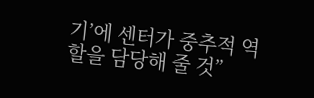기’에 센터가 중추적 역할을 담당해 줄 것”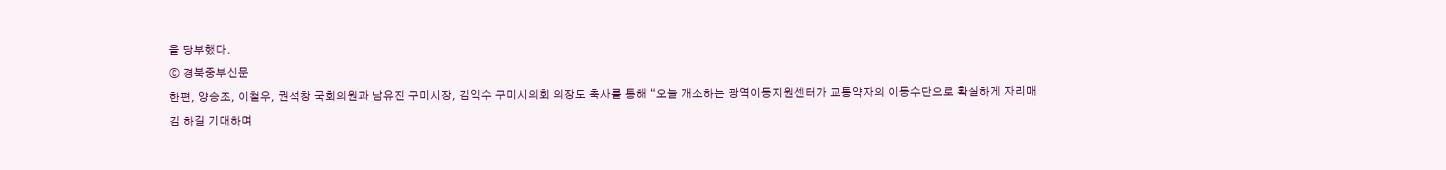을 당부했다.
ⓒ 경북중부신문
한편, 양승조, 이철우, 권석창 국회의원과 남유진 구미시장, 김익수 구미시의회 의장도 축사를 통해 “오늘 개소하는 광역이동지원센터가 교통약자의 이동수단으로 확실하게 자리매김 하길 기대하며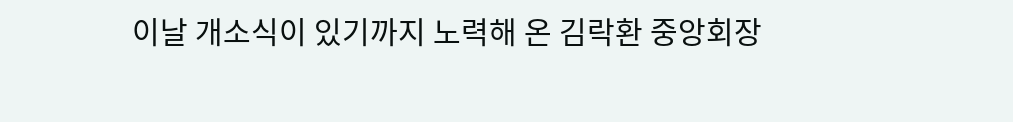이날 개소식이 있기까지 노력해 온 김락환 중앙회장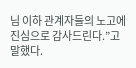님 이하 관계자들의 노고에 진심으로 감사드린다.”고 말했다.